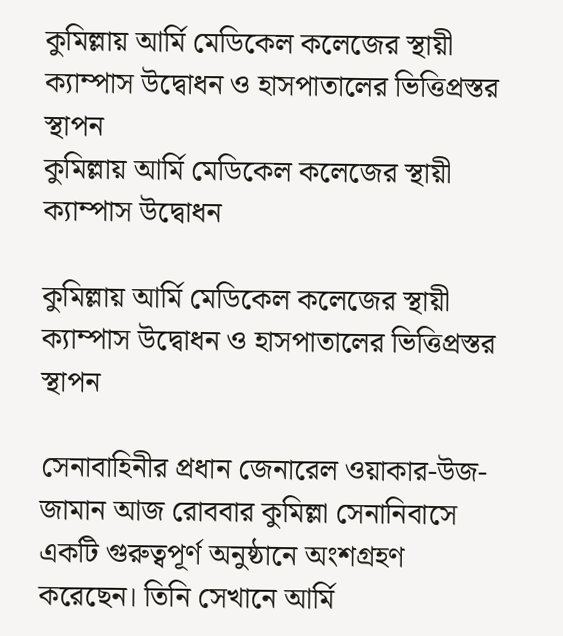কুমিল্লায় আর্মি মেডিকেল কলেজের স্থায়ী ক্যাম্পাস উদ্বোধন ও হাসপাতালের ভিত্তিপ্রস্তর স্থাপন
কুমিল্লায় আর্মি মেডিকেল কলেজের স্থায়ী ক্যাম্পাস উদ্বোধন

কুমিল্লায় আর্মি মেডিকেল কলেজের স্থায়ী ক্যাম্পাস উদ্বোধন ও হাসপাতালের ভিত্তিপ্রস্তর স্থাপন

সেনাবাহিনীর প্রধান জেনারেল ওয়াকার-উজ-জামান আজ রোববার কুমিল্লা সেনানিবাসে একটি গুরুত্বপূর্ণ অনুষ্ঠানে অংশগ্রহণ করেছেন। তিনি সেখানে আর্মি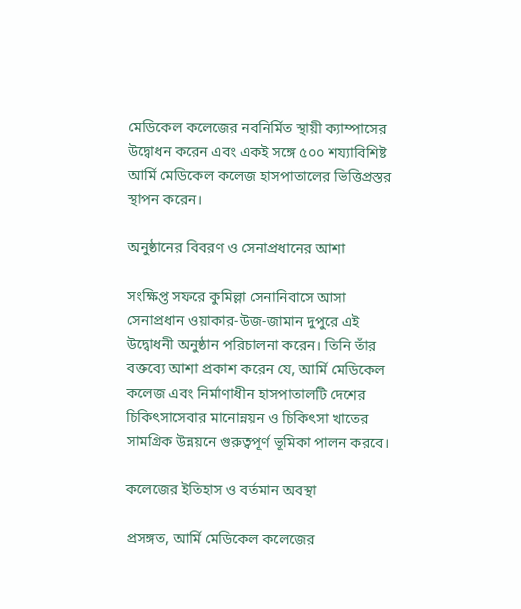মেডিকেল কলেজের নবনির্মিত স্থায়ী ক্যাম্পাসের উদ্বোধন করেন এবং একই সঙ্গে ৫০০ শয্যাবিশিষ্ট আর্মি মেডিকেল কলেজ হাসপাতালের ভিত্তিপ্রস্তর স্থাপন করেন।

অনুষ্ঠানের বিবরণ ও সেনাপ্রধানের আশা

সংক্ষিপ্ত সফরে কুমিল্লা সেনানিবাসে আসা সেনাপ্রধান ওয়াকার-উজ-জামান দুপুরে এই উদ্বোধনী অনুষ্ঠান পরিচালনা করেন। তিনি তাঁর বক্তব্যে আশা প্রকাশ করেন যে, আর্মি মেডিকেল কলেজ এবং নির্মাণাধীন হাসপাতালটি দেশের চিকিৎসাসেবার মানোন্নয়ন ও চিকিৎসা খাতের সামগ্রিক উন্নয়নে গুরুত্বপূর্ণ ভূমিকা পালন করবে।

কলেজের ইতিহাস ও বর্তমান অবস্থা

প্রসঙ্গত, আর্মি মেডিকেল কলেজের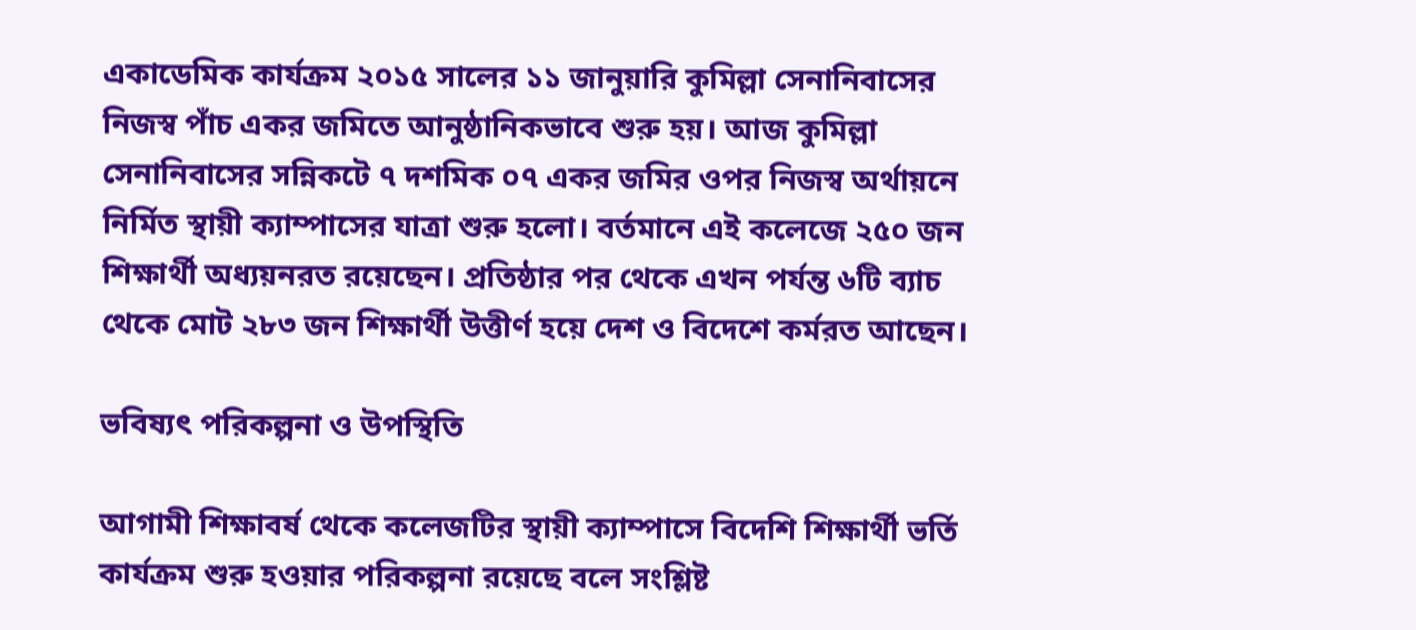একাডেমিক কার্যক্রম ২০১৫ সালের ১১ জানুয়ারি কুমিল্লা সেনানিবাসের নিজস্ব পাঁচ একর জমিতে আনুষ্ঠানিকভাবে শুরু হয়। আজ কুমিল্লা সেনানিবাসের সন্নিকটে ৭ দশমিক ০৭ একর জমির ওপর নিজস্ব অর্থায়নে নির্মিত স্থায়ী ক্যাম্পাসের যাত্রা শুরু হলো। বর্তমানে এই কলেজে ২৫০ জন শিক্ষার্থী অধ্যয়নরত রয়েছেন। প্রতিষ্ঠার পর থেকে এখন পর্যন্ত ৬টি ব্যাচ থেকে মোট ২৮৩ জন শিক্ষার্থী উত্তীর্ণ হয়ে দেশ ও বিদেশে কর্মরত আছেন।

ভবিষ্যৎ পরিকল্পনা ও উপস্থিতি

আগামী শিক্ষাবর্ষ থেকে কলেজটির স্থায়ী ক্যাম্পাসে বিদেশি শিক্ষার্থী ভর্তি কার্যক্রম শুরু হওয়ার পরিকল্পনা রয়েছে বলে সংশ্লিষ্ট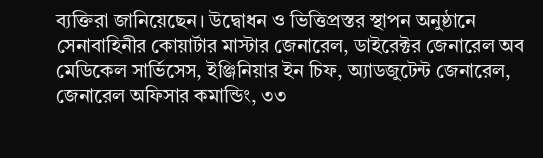ব্যক্তিরা জানিয়েছেন। উদ্বোধন ও ভিত্তিপ্রস্তর স্থাপন অনুষ্ঠানে সেনাবাহিনীর কোয়ার্টার মাস্টার জেনারেল, ডাইরেক্টর জেনারেল অব মেডিকেল সার্ভিসেস, ইঞ্জিনিয়ার ইন চিফ, অ্যাডজুটেন্ট জেনারেল, জেনারেল অফিসার কমান্ডিং, ৩৩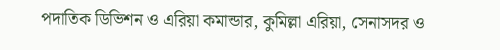পদাতিক ডিভিশন ও এরিয়া কমান্ডার, কুমিল্লা এরিয়া, সেনাসদর ও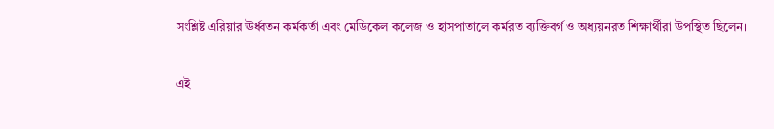সংশ্লিষ্ট এরিয়ার ঊর্ধ্বতন কর্মকর্তা এবং মেডিকেল কলেজ ও হাসপাতালে কর্মরত ব্যক্তিবর্গ ও অধ্যয়নরত শিক্ষার্থীরা উপস্থিত ছিলেন।

এই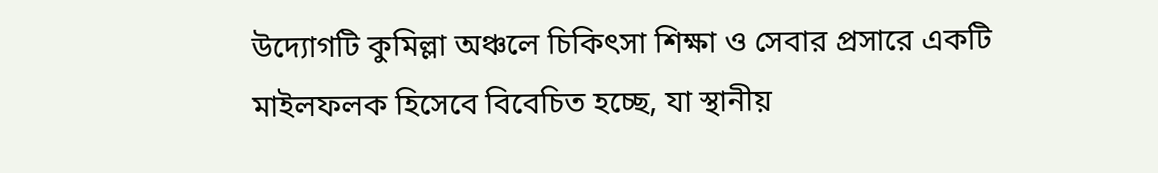উদ্যোগটি কুমিল্লা অঞ্চলে চিকিৎসা শিক্ষা ও সেবার প্রসারে একটি মাইলফলক হিসেবে বিবেচিত হচ্ছে, যা স্থানীয়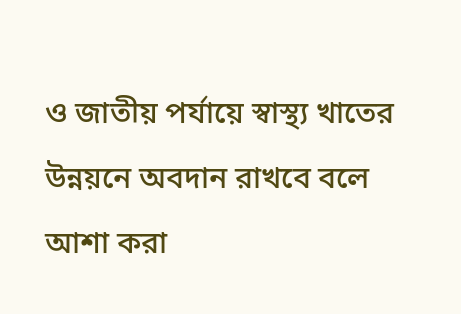ও জাতীয় পর্যায়ে স্বাস্থ্য খাতের উন্নয়নে অবদান রাখবে বলে আশা করা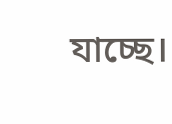যাচ্ছে।